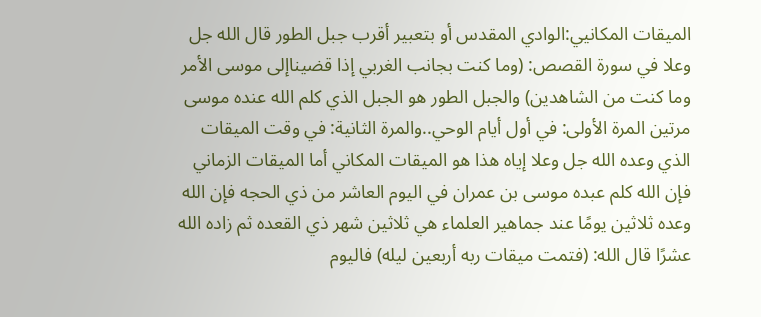الميقات المكانيي:الوادي المقدس أو بتعبير أقرب جبل الطور قال الله جل وعلا في سورة القصص: (وما كنت بجانب الغربي إذا قضيناإلى موسى الأمر وما كنت من الشاهدين) والجبل الطور هو الجبل الذي كلم الله عنده موسى مرتين المرة الأولى: في أول أيام الوحي..والمرة الثانية: في وقت الميقات الذي وعده الله جل وعلا إياه هذا هو الميقات المكاني أما الميقات الزماني فإن الله كلم عبده موسى بن عمران في اليوم العاشر من ذي الحجه فإن الله وعده ثلاثين يومًا عند جماهير العلماء هي ثلاثين شهر ذي القعده ثم زاده الله عشرًا قال الله: (فتمت ميقات ربه أربعين ليله) فاليوم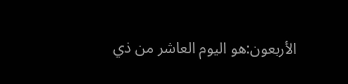الأربعون:هو اليوم العاشر من ذي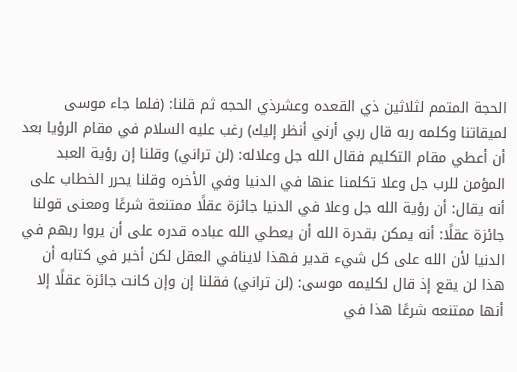الحجة المتمم لثلاثين ذي القعده وعشرذي الحجه ثم قلنا: (فلما جاء موسى لميقاتنا وكلمه ربه قال ربي أرني أنظر إليك) رغب عليه السلام في مقام الرؤيا بعد أن أعطي مقام التكليم فقال الله جل وعلاله: (لن تراني) وقلنا إن رؤية العبد المؤمن للرب جل وعلا تكلمنا عنها في الدنيا وفي الأخره وقلنا يحرر الخطاب على أنه يقال: أن رؤية الله جل وعلا في الدنيا جائزة عقلًا ممتنعة شرعًا ومعنى قولنا جائزة عقلًا: أنه يمكن بقدرة الله أن يعطي الله عباده قدره على أن يروا ربهم في الدنيا لأن الله على كل شيء قدير فهذا لاينافي العقل لكن أخبر في كتابه أن هذا لن يقع إذ قال لكليمه موسى: (لن تراني) فقلنا إن وإن كانت جائزة عقلًا إلا أنها ممتنعه شرعًا هذا في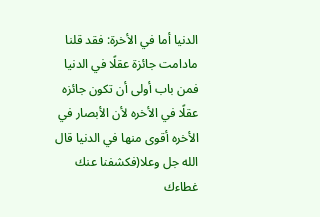الدنيا أما في الأخرة: فقد قلنا مادامت جائزة عقلًا في الدنيا فمن باب أولى أن تكون جائزه عقلًا في الأخره لأن الأبصار في الأخره أقوى منها في الدنيا قال الله جل وعلا(فكشفنا عنك غطاءك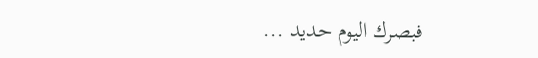فبصرك اليوم حديد ...